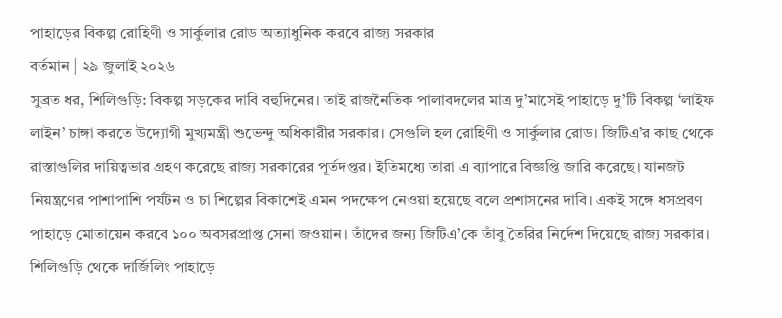পাহাড়ের বিকল্প রোহিণী ও সার্কুলার রোড অত্যাধুনিক করবে রাজ্য সরকার
বর্তমান | ২৯ জুলাই ২০২৬
সুব্রত ধর, শিলিগুড়ি: বিকল্প সড়কের দাবি বহুদিনের। তাই রাজনৈতিক পালাবদলের মাত্র দু’মাসেই পাহাড়ে দু’টি বিকল্প ‘লাইফ লাইন’ চাঙ্গা করতে উদ্যোগী মুখ্যমন্ত্রী শুভেন্দু অধিকারীর সরকার। সেগুলি হল রোহিণী ও সার্কুলার রোড। জিটিএ’র কাছ থেকে রাস্তাগুলির দায়িত্বভার গ্রহণ করেছে রাজ্য সরকারের পূর্তদপ্তর। ইতিমধ্যে তারা এ ব্যাপারে বিজ্ঞপ্তি জারি করেছে। যানজট নিয়ন্ত্রণের পাশাপাশি পর্যটন ও চা শিল্পের বিকাশেই এমন পদক্ষেপ নেওয়া হয়েছে বলে প্রশাসনের দাবি। একই সঙ্গে ধসপ্রবণ পাহাড়ে মোতায়েন করবে ১০০ অবসরপ্রাপ্ত সেনা জওয়ান। তাঁদের জন্য জিটিএ’কে তাঁবু তৈরির নির্দেশ দিয়েছে রাজ্য সরকার।
শিলিগুড়ি থেকে দার্জিলিং পাহাড়ে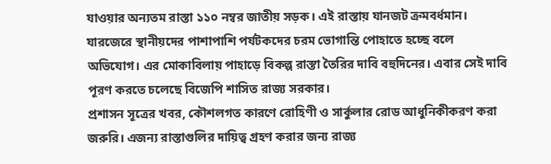যাওয়ার অন্যতম রাস্তা ১১০ নম্বর জাতীয় সড়ক। এই রাস্তায় যানজট ক্রমবর্ধমান। যারজেরে স্থানীয়দের পাশাপাশি পর্যটকদের চরম ভোগান্তি পোহাতে হচ্ছে বলে অভিযোগ। এর মোকাবিলায় পাহাড়ে বিকল্প রাস্তা তৈরির দাবি বহুদিনের। এবার সেই দাবি পূরণ করতে চলেছে বিজেপি শাসিত রাজ্য সরকার।
প্রশাসন সূত্রের খবর, কৌশলগত কারণে রোহিণী ও সার্কুলার রোড আধুনিকীকরণ করা জরুরি। এজন্য রাস্তাগুলির দায়িত্ব গ্রহণ করার জন্য রাজ্য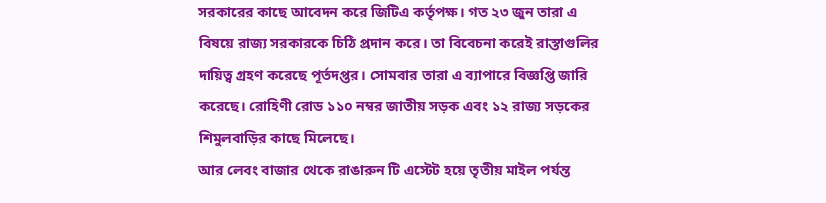সরকারের কাছে আবেদন করে জিটিএ কর্তৃপক্ষ। গত ২৩ জুন তারা এ বিষয়ে রাজ্য সরকারকে চিঠি প্রদান করে। তা বিবেচনা করেই রাস্তাগুলির দায়িত্ব গ্রহণ করেছে পূর্তদপ্তর। সোমবার তারা এ ব্যাপারে বিজ্ঞপ্তি জারি করেছে। রোহিণী রোড ১১০ নম্বর জাতীয় সড়ক এবং ১২ রাজ্য সড়কের শিমুলবাড়ির কাছে মিলেছে।
আর লেবং বাজার থেকে রাঙারুন টি এস্টেট হয়ে তৃতীয় মাইল পর্যন্ত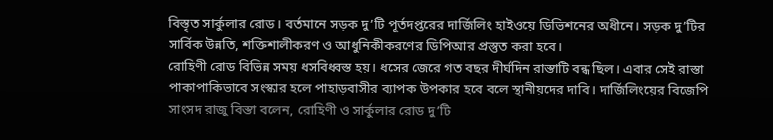বিস্তৃত সার্কুলার রোড। বর্তমানে সড়ক দু’টি পূর্তদপ্তরের দার্জিলিং হাইওয়ে ডিভিশনের অধীনে। সড়ক দু’টির সার্বিক উন্নতি, শক্তিশালীকরণ ও আধুনিকীকরণের ডিপিআর প্রস্তুত করা হবে।
রোহিণী রোড বিভিন্ন সময় ধসবিধ্বস্ত হয়। ধসের জেরে গত বছর দীর্ঘদিন রাস্তাটি বন্ধ ছিল। এবার সেই রাস্তা পাকাপাকিভাবে সংস্কার হলে পাহাড়বাসীর ব্যাপক উপকার হবে বলে স্থানীয়দের দাবি। দার্জিলিংয়ের বিজেপি সাংসদ রাজু বিস্তা বলেন, রোহিণী ও সার্কুলার রোড দু’টি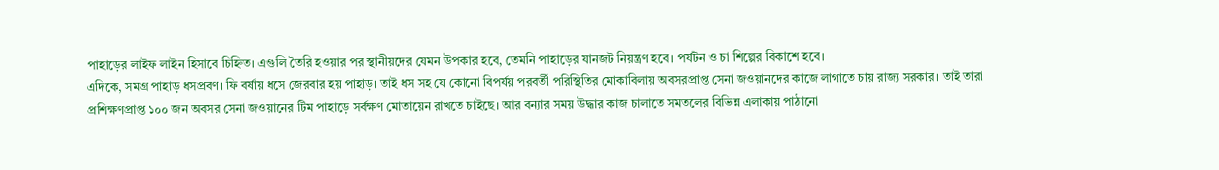পাহাড়ের লাইফ লাইন হিসাবে চিহ্নিত। এগুলি তৈরি হওয়ার পর স্থানীয়দের যেমন উপকার হবে, তেমনি পাহাড়ের যানজট নিয়ন্ত্রণ হবে। পর্যটন ও চা শিল্পের বিকাশে হবে।
এদিকে, সমগ্র পাহাড় ধসপ্রবণ। ফি বর্ষায় ধসে জেরবার হয় পাহাড়। তাই ধস সহ যে কোনো বিপর্যয় পরবর্তী পরিস্থিতির মোকাবিলায় অবসরপ্রাপ্ত সেনা জওয়ানদের কাজে লাগাতে চায় রাজ্য সরকার। তাই তারা প্রশিক্ষণপ্রাপ্ত ১০০ জন অবসর সেনা জওয়ানের টিম পাহাড়ে সর্বক্ষণ মোতায়েন রাখতে চাইছে। আর বন্যার সময় উদ্ধার কাজ চালাতে সমতলের বিভিন্ন এলাকায় পাঠানো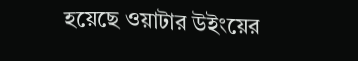হয়েছে ওয়াটার উইংয়ের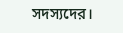সদস্যদের।